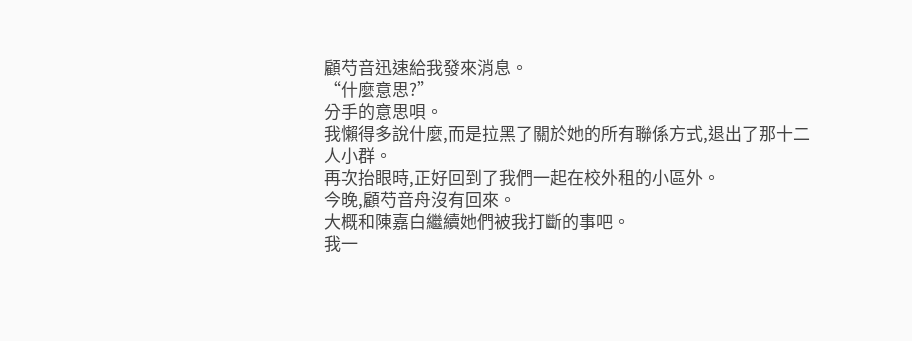顧芍音迅速給我發來消息。
“什麼意思?”
分手的意思唄。
我懶得多說什麼,而是拉黑了關於她的所有聯係方式,退出了那十二人小群。
再次抬眼時,正好回到了我們一起在校外租的小區外。
今晚,顧芍音舟沒有回來。
大概和陳嘉白繼續她們被我打斷的事吧。
我一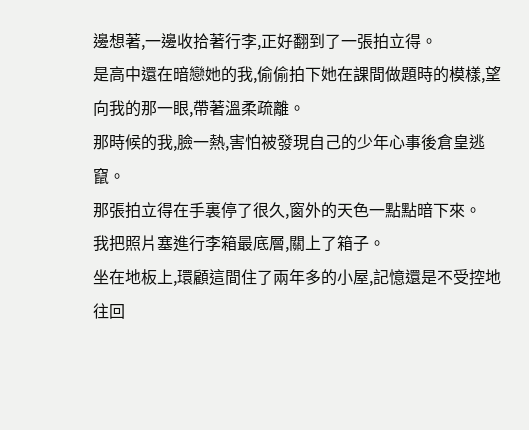邊想著,一邊收拾著行李,正好翻到了一張拍立得。
是高中還在暗戀她的我,偷偷拍下她在課間做題時的模樣,望向我的那一眼,帶著溫柔疏離。
那時候的我,臉一熱,害怕被發現自己的少年心事後倉皇逃竄。
那張拍立得在手裏停了很久,窗外的天色一點點暗下來。
我把照片塞進行李箱最底層,關上了箱子。
坐在地板上,環顧這間住了兩年多的小屋,記憶還是不受控地往回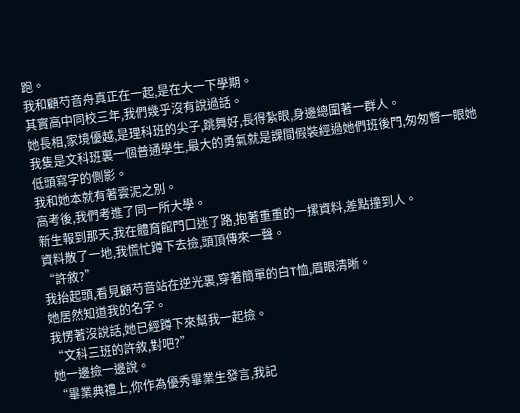跑。
我和顧芍音舟真正在一起,是在大一下學期。
其實高中同校三年,我們幾乎沒有說過話。
她長相,家境優越,是理科班的尖子,跳舞好,長得紮眼,身邊總圍著一群人。
我隻是文科班裏一個普通學生,最大的勇氣就是課間假裝經過她們班後門,匆匆瞥一眼她低頭寫字的側影。
我和她本就有著雲泥之別。
高考後,我們考進了同一所大學。
新生報到那天,我在體育館門口迷了路,抱著重重的一摞資料,差點撞到人。
資料散了一地,我慌忙蹲下去撿,頭頂傳來一聲。
“許敘?”
我抬起頭,看見顧芍音站在逆光裏,穿著簡單的白T恤,眉眼清晰。
她居然知道我的名字。
我愣著沒說話,她已經蹲下來幫我一起撿。
“文科三班的許敘,對吧?”
她一邊撿一邊說。
“畢業典禮上,你作為優秀畢業生發言,我記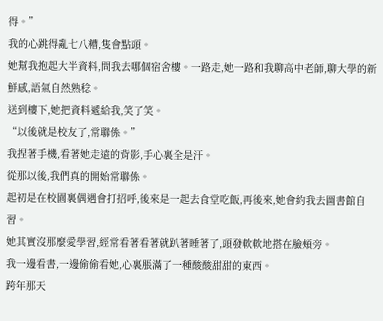得。”
我的心跳得亂七八糟,隻會點頭。
她幫我抱起大半資料,問我去哪個宿舍樓。一路走,她一路和我聊高中老師,聊大學的新鮮感,語氣自然熟稔。
送到樓下,她把資料遞給我,笑了笑。
“以後就是校友了,常聯係。”
我捏著手機,看著她走遠的背影,手心裏全是汗。
從那以後,我們真的開始常聯係。
起初是在校園裏偶遇會打招呼,後來是一起去食堂吃飯,再後來,她會約我去圖書館自習。
她其實沒那麼愛學習,經常看著看著就趴著睡著了,頭發軟軟地搭在臉頰旁。
我一邊看書,一邊偷偷看她,心裏脹滿了一種酸酸甜甜的東西。
跨年那天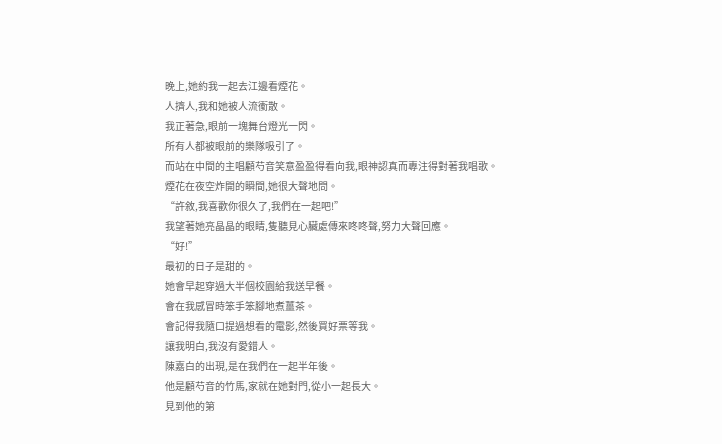晚上,她約我一起去江邊看煙花。
人擠人,我和她被人流衝散。
我正著急,眼前一塊舞台燈光一閃。
所有人都被眼前的樂隊吸引了。
而站在中間的主唱顧芍音笑意盈盈得看向我,眼神認真而專注得對著我唱歌。
煙花在夜空炸開的瞬間,她很大聲地問。
“許敘,我喜歡你很久了,我們在一起吧!”
我望著她亮晶晶的眼睛,隻聽見心臟處傳來咚咚聲,努力大聲回應。
“好!”
最初的日子是甜的。
她會早起穿過大半個校園給我送早餐。
會在我感冒時笨手笨腳地煮薑茶。
會記得我隨口提過想看的電影,然後買好票等我。
讓我明白,我沒有愛錯人。
陳嘉白的出現,是在我們在一起半年後。
他是顧芍音的竹馬,家就在她對門,從小一起長大。
見到他的第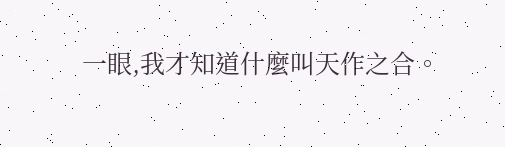一眼,我才知道什麼叫天作之合。